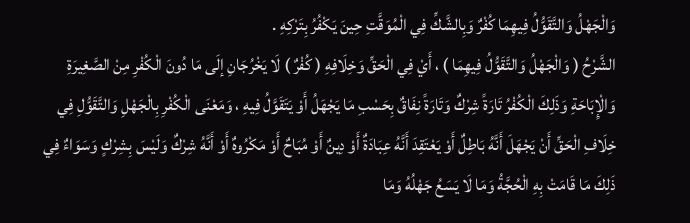وَالْجَهْلُ وَالتَّقَوُّلُ فِيهِمَا كُفْرٌ وَبِالشَّكِّ فِي الْمُوَقَّتِ حِينَ يَكْفُرُ بِتَرْكِهِ .
الشَّرْحُ ( وَالْجَهْلُ وَالتَّقَوُّلُ فِيهِمَا ) ، أَيْ فِي الْحَقِّ وَخِلَافِهِ ( كُفْرٌ ) لَا يَخْرُجَانِ إلَى مَا دُونَ الْكُفْرِ مِنْ الصَّغِيرَةِ وَالْإِبَاحَةِ وَذَلِكَ الْكُفْرُ تَارَةً شِرْكٌ وَتَارَةً نِفَاقٌ بِحَسْبِ مَا يَجْهَلُ أَوْ يَتَقَوَّلُ فِيهِ ، وَمَعْنَى الْكُفْرِ بِالْجَهْلِ وَالتَّقَوُّلِ فِي خِلَافِ الْحَقِّ أَنْ يَجْهَلَ أَنَّهُ بَاطِلٌ أَوْ يَعْتَقِدَ أَنَّهُ عِبَادَةٌ أَوْ دِينٌ أَوْ مُبَاحٌ أَوْ مَكْرُوهٌ أَوْ أَنَّهُ شِرْكٌ وَلَيْسَ بِشِرْكٍ وَسَوَاءٌ فِي ذَلِكَ مَا قَامَتْ بِهِ الْحُجَّةُ وَمَا لَا يَسَعُ جَهْلُهُ وَمَا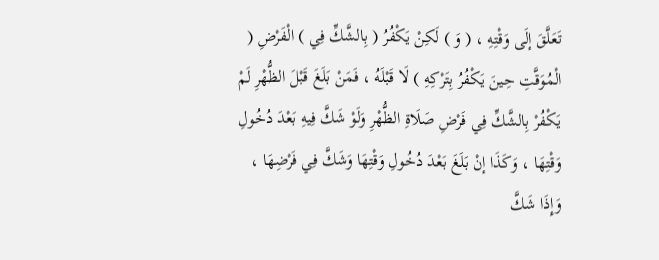تَعَلَّقَ إلَى وَقْتِهِ ، ( وَ ) لَكِنْ يَكْفُرُ ( بِالشَّكِّ فِي ) الْفَرْضِ ( الْمُوَقَّتِ حِينَ يَكْفُرُ بِتَرْكِهِ ) لَا قَبْلَهُ ، فَمَنْ بَلَغَ قَبْلَ الظُّهْرِ لَمْ يَكْفُرْ بِالشَّكِّ فِي فَرْضِ صَلَاةِ الظُّهْرِ وَلَوْ شَكَّ فِيهِ بَعْدَ دُخُولِ وَقْتِهَا ، وَكَذَا إنْ بَلَغَ بَعْدَ دُخُولِ وَقْتِهَا وَشَكَّ فِي فَرْضِهَا ، وَإِذَا شَكَّ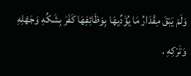وَلَمْ يَبْقَ مِقْدَارُ مَا يُؤَدِّيهَا بِوَظَائِفِهَا كَفَرَ بِشَكِّهِ وَجَهْلِهِ وَتَرْكِهِ .